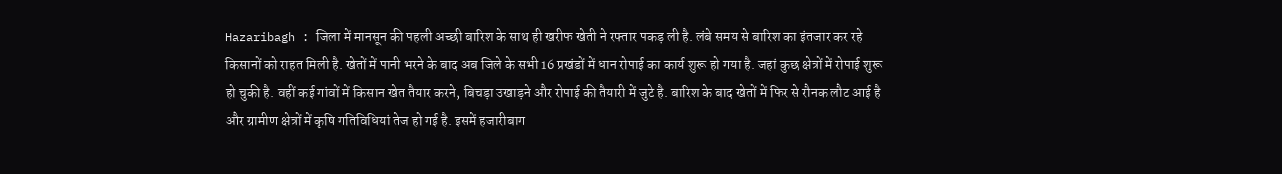Hazaribagh : जिला में मानसून की पहली अच्छी बारिश के साथ ही खरीफ खेती ने रफ्तार पकड़ ली है. लंबे समय से बारिश का इंतजार कर रहे किसानों को राहत मिली है. खेतों में पानी भरने के बाद अब जिले के सभी 16 प्रखंडों में धान रोपाई का कार्य शुरू हो गया है. जहां कुछ क्षेत्रों में रोपाई शुरू हो चुकी है. वहीं कई गांवों में किसान खेत तैयार करने, बिचड़ा उखाड़ने और रोपाई की तैयारी में जुटे है. बारिश के बाद खेतों में फिर से रौनक लौट आई है और ग्रामीण क्षेत्रों में कृषि गतिविधियां तेज हो गई है. इसमें हजारीबाग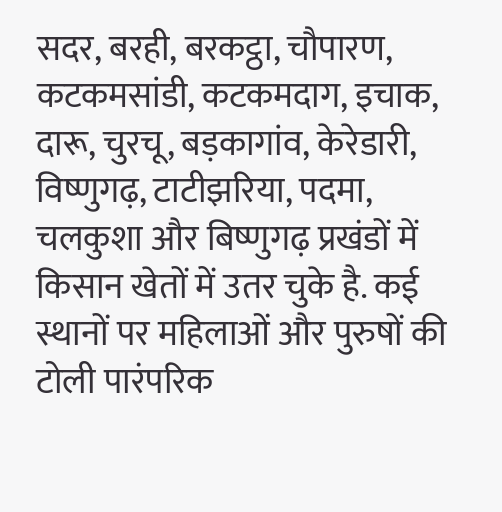सदर, बरही, बरकट्ठा, चौपारण, कटकमसांडी, कटकमदाग, इचाक, दारू, चुरचू, बड़कागांव, केरेडारी, विष्णुगढ़, टाटीझरिया, पदमा, चलकुशा और बिष्णुगढ़ प्रखंडों में किसान खेतों में उतर चुके है. कई स्थानों पर महिलाओं और पुरुषों की टोली पारंपरिक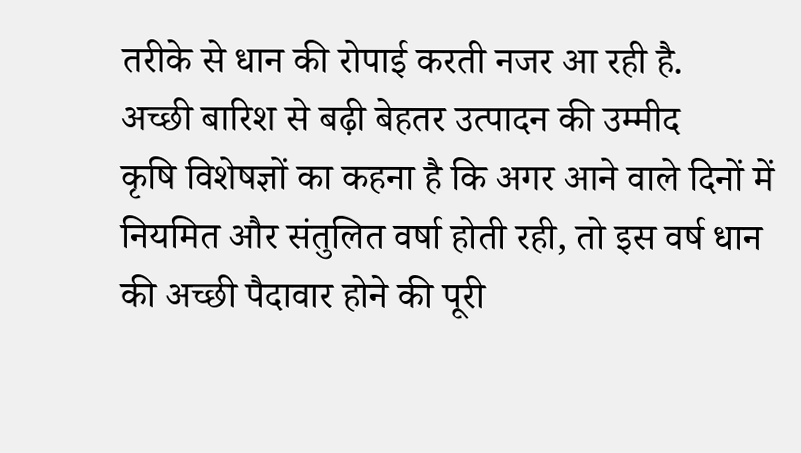तरीके से धान की रोपाई करती नजर आ रही है.
अच्छी बारिश से बढ़ी बेहतर उत्पादन की उम्मीद
कृषि विशेषज्ञों का कहना है कि अगर आने वाले दिनों में नियमित और संतुलित वर्षा होती रही, तो इस वर्ष धान की अच्छी पैदावार होने की पूरी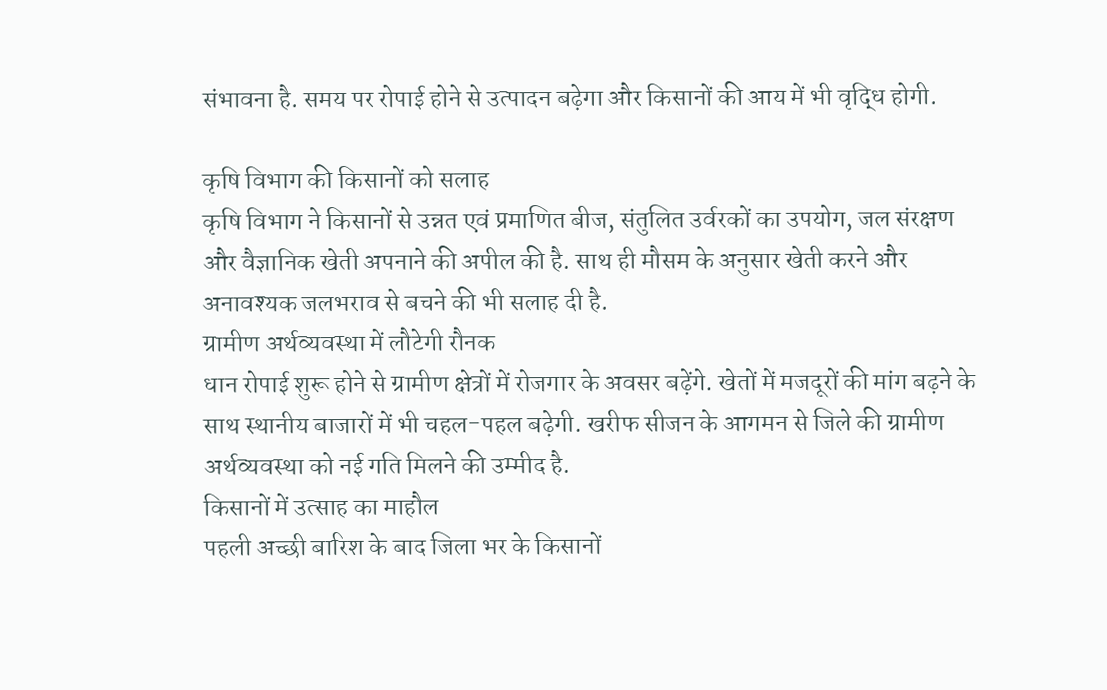संभावना है. समय पर रोपाई होने से उत्पादन बढ़ेगा और किसानों की आय में भी वृद्धि होगी.

कृषि विभाग की किसानों को सलाह
कृषि विभाग ने किसानों से उन्नत एवं प्रमाणित बीज, संतुलित उर्वरकों का उपयोग, जल संरक्षण और वैज्ञानिक खेती अपनाने की अपील की है. साथ ही मौसम के अनुसार खेती करने और अनावश्यक जलभराव से बचने की भी सलाह दी है.
ग्रामीण अर्थव्यवस्था में लौटेगी रौनक
धान रोपाई शुरू होने से ग्रामीण क्षेत्रों में रोजगार के अवसर बढ़ेंगे. खेतों में मजदूरों की मांग बढ़ने के साथ स्थानीय बाजारों में भी चहल-पहल बढ़ेगी. खरीफ सीजन के आगमन से जिले की ग्रामीण अर्थव्यवस्था को नई गति मिलने की उम्मीद है.
किसानों में उत्साह का माहौल
पहली अच्छी बारिश के बाद जिला भर के किसानों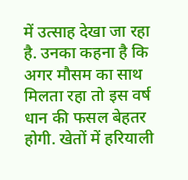में उत्साह देखा जा रहा है. उनका कहना है कि अगर मौसम का साथ मिलता रहा तो इस वर्ष धान की फसल बेहतर होगी. खेतों में हरियाली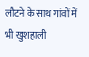लौटने के साथ गांवों में भी खुशहाली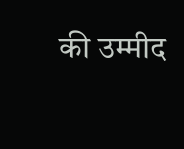की उम्मीद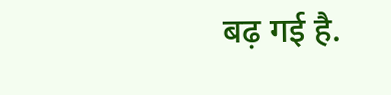बढ़ गई है.